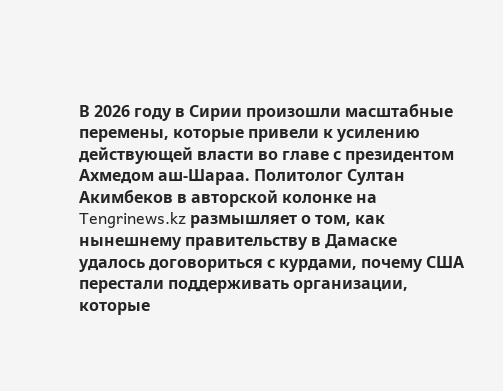В 2026 году в Сирии произошли масштабные перемены, которые привели к усилению действующей власти во главе с президентом Ахмедом аш-Шараа. Политолог Султан Акимбеков в авторской колонке на Tengrinews.kz размышляет о том, как нынешнему правительству в Дамаске удалось договориться с курдами, почему США перестали поддерживать организации, которые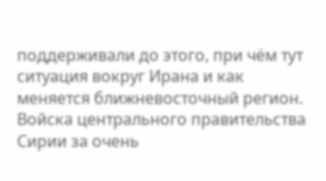поддерживали до этого, при чём тут ситуация вокруг Ирана и как меняется ближневосточный регион.
Войска центрального правительства Сирии за очень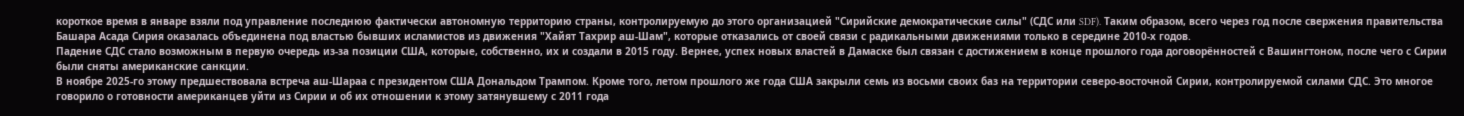короткое время в январе взяли под управление последнюю фактически автономную территорию страны, контролируемую до этого организацией "Сирийские демократические силы" (СДС или SDF). Таким образом, всего через год после свержения правительства Башара Асада Сирия оказалась объединена под властью бывших исламистов из движения "Хайят Тахрир аш-Шам", которые отказались от своей связи с радикальными движениями только в середине 2010-х годов.
Падение СДС стало возможным в первую очередь из-за позиции США, которые, собственно, их и создали в 2015 году. Вернее, успех новых властей в Дамаске был связан с достижением в конце прошлого года договорённостей с Вашингтоном, после чего с Сирии были сняты американские санкции.
В ноябре 2025-го этому предшествовала встреча аш-Шараа с президентом США Дональдом Трампом. Кроме того, летом прошлого же года США закрыли семь из восьми своих баз на территории северо-восточной Сирии, контролируемой силами СДС. Это многое говорило о готовности американцев уйти из Сирии и об их отношении к этому затянувшему с 2011 года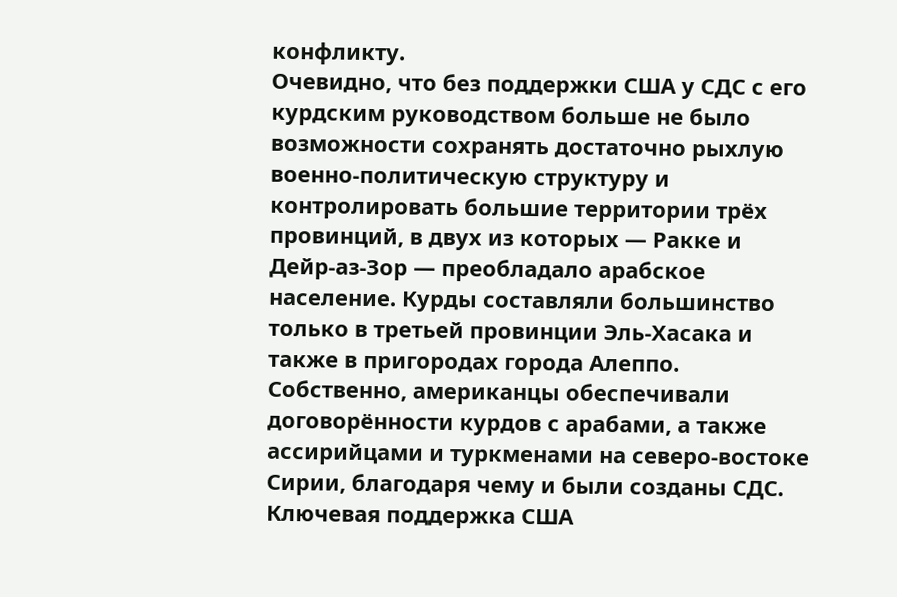конфликту.
Очевидно, что без поддержки США у СДС с его курдским руководством больше не было возможности сохранять достаточно рыхлую военно-политическую структуру и контролировать большие территории трёх провинций, в двух из которых — Ракке и Дейр-аз-Зор — преобладало арабское население. Курды составляли большинство только в третьей провинции Эль-Хасака и также в пригородах города Алеппо.
Собственно, американцы обеспечивали договорённости курдов с арабами, а также ассирийцами и туркменами на северо-востоке Сирии, благодаря чему и были созданы СДС. Ключевая поддержка США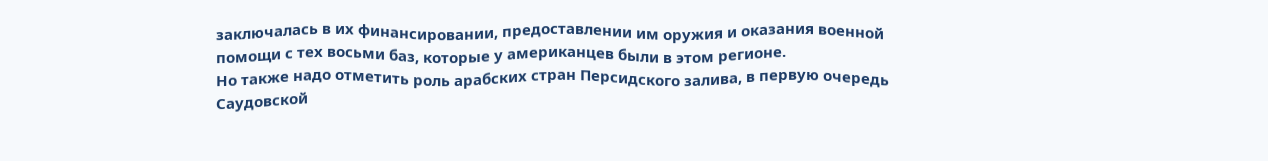заключалась в их финансировании, предоставлении им оружия и оказания военной помощи с тех восьми баз, которые у американцев были в этом регионе.
Но также надо отметить роль арабских стран Персидского залива, в первую очередь Саудовской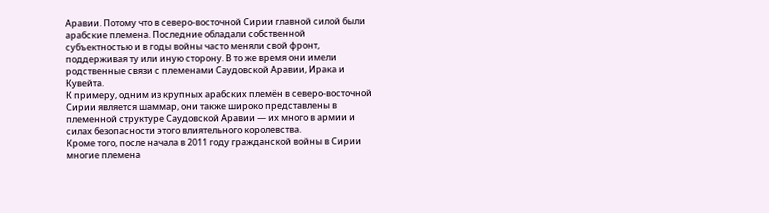Аравии. Потому что в северо-восточной Сирии главной силой были арабские племена. Последние обладали собственной субъектностью и в годы войны часто меняли свой фронт, поддерживая ту или иную сторону. В то же время они имели родственные связи с племенами Саудовской Аравии, Ирака и Кувейта.
К примеру, одним из крупных арабских племён в северо-восточной Сирии является шаммар, они также широко представлены в племенной структуре Саудовской Аравии — их много в армии и силах безопасности этого влиятельного королевства.
Кроме того, после начала в 2011 году гражданской войны в Сирии многие племена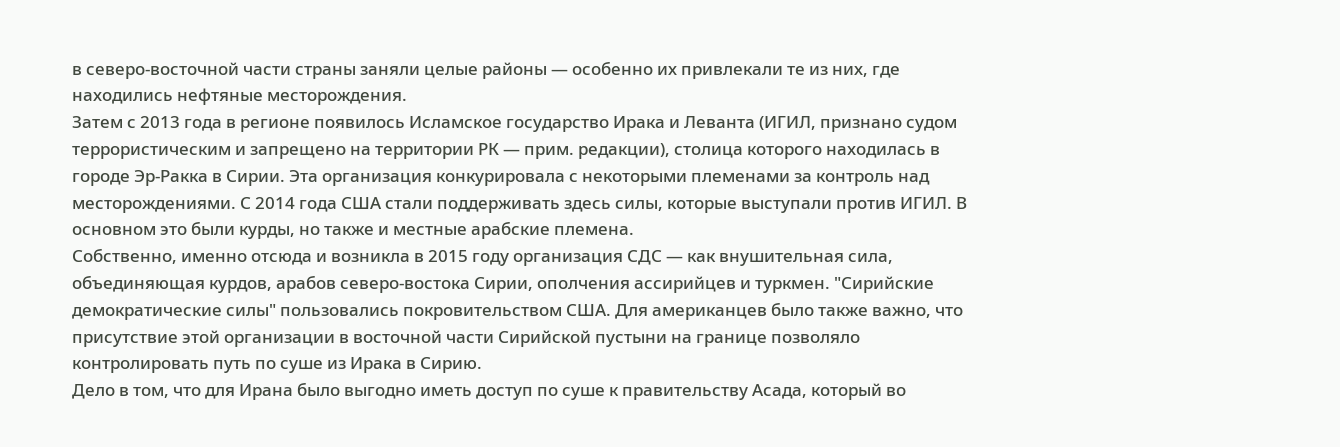в северо-восточной части страны заняли целые районы — особенно их привлекали те из них, где находились нефтяные месторождения.
Затем с 2013 года в регионе появилось Исламское государство Ирака и Леванта (ИГИЛ, признано судом террористическим и запрещено на территории РК — прим. редакции), столица которого находилась в городе Эр-Ракка в Сирии. Эта организация конкурировала с некоторыми племенами за контроль над месторождениями. С 2014 года США стали поддерживать здесь силы, которые выступали против ИГИЛ. В основном это были курды, но также и местные арабские племена.
Собственно, именно отсюда и возникла в 2015 году организация СДС — как внушительная сила, объединяющая курдов, арабов северо-востока Сирии, ополчения ассирийцев и туркмен. "Сирийские демократические силы" пользовались покровительством США. Для американцев было также важно, что присутствие этой организации в восточной части Сирийской пустыни на границе позволяло контролировать путь по суше из Ирака в Сирию.
Дело в том, что для Ирана было выгодно иметь доступ по суше к правительству Асада, который во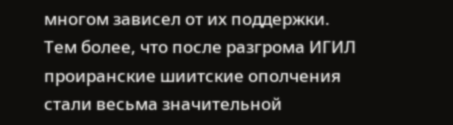многом зависел от их поддержки. Тем более, что после разгрома ИГИЛ проиранские шиитские ополчения стали весьма значительной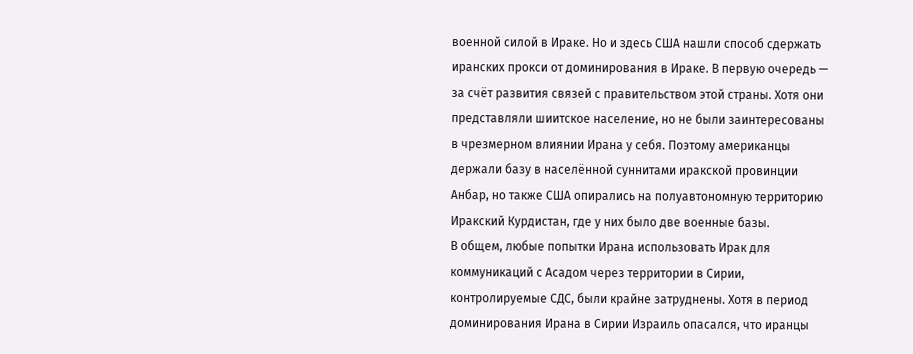военной силой в Ираке. Но и здесь США нашли способ сдержать иранских прокси от доминирования в Ираке. В первую очередь — за счёт развития связей с правительством этой страны. Хотя они представляли шиитское население, но не были заинтересованы в чрезмерном влиянии Ирана у себя. Поэтому американцы держали базу в населённой суннитами иракской провинции Анбар, но также США опирались на полуавтономную территорию Иракский Курдистан, где у них было две военные базы.
В общем, любые попытки Ирана использовать Ирак для коммуникаций с Асадом через территории в Сирии, контролируемые СДС, были крайне затруднены. Хотя в период доминирования Ирана в Сирии Израиль опасался, что иранцы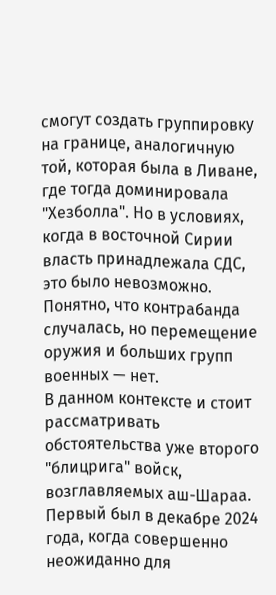смогут создать группировку на границе, аналогичную той, которая была в Ливане, где тогда доминировала "Хезболла". Но в условиях, когда в восточной Сирии власть принадлежала СДС, это было невозможно. Понятно, что контрабанда случалась, но перемещение оружия и больших групп военных — нет.
В данном контексте и стоит рассматривать обстоятельства уже второго "блицрига" войск, возглавляемых аш-Шараа. Первый был в декабре 2024 года, когда совершенно неожиданно для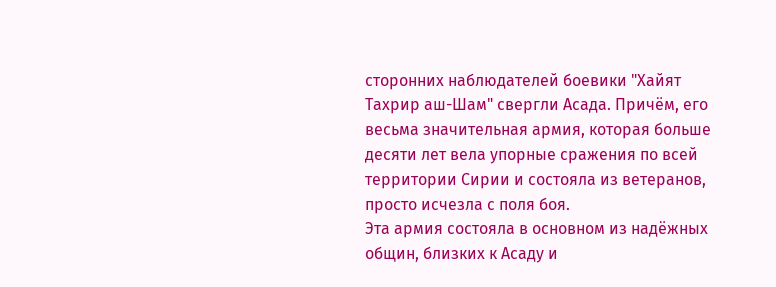сторонних наблюдателей боевики "Хайят Тахрир аш-Шам" свергли Асада. Причём, его весьма значительная армия, которая больше десяти лет вела упорные сражения по всей территории Сирии и состояла из ветеранов, просто исчезла с поля боя.
Эта армия состояла в основном из надёжных общин, близких к Асаду и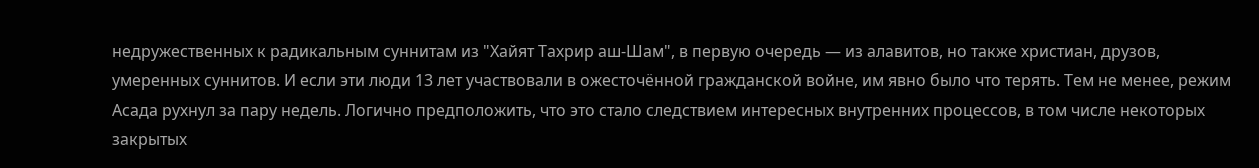недружественных к радикальным суннитам из "Хайят Тахрир аш-Шам", в первую очередь — из алавитов, но также христиан, друзов, умеренных суннитов. И если эти люди 13 лет участвовали в ожесточённой гражданской войне, им явно было что терять. Тем не менее, режим Асада рухнул за пару недель. Логично предположить, что это стало следствием интересных внутренних процессов, в том числе некоторых закрытых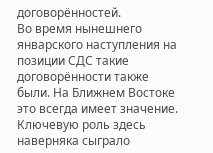договорённостей.
Во время нынешнего январского наступления на позиции СДС такие договорённости также были. На Ближнем Востоке это всегда имеет значение. Ключевую роль здесь наверняка сыграло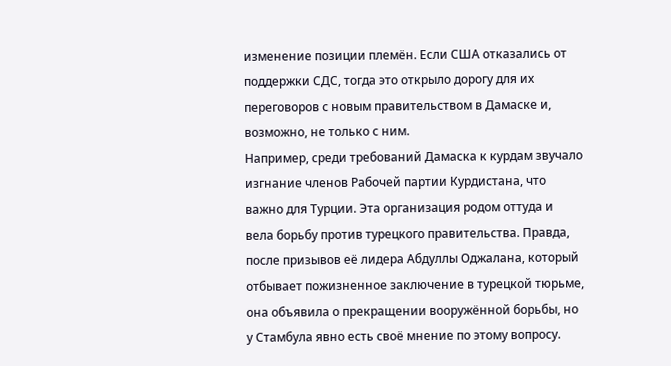изменение позиции племён. Если США отказались от поддержки СДС, тогда это открыло дорогу для их переговоров с новым правительством в Дамаске и, возможно, не только с ним.
Например, среди требований Дамаска к курдам звучало изгнание членов Рабочей партии Курдистана, что важно для Турции. Эта организация родом оттуда и вела борьбу против турецкого правительства. Правда, после призывов её лидера Абдуллы Оджалана, который отбывает пожизненное заключение в турецкой тюрьме, она объявила о прекращении вооружённой борьбы, но у Стамбула явно есть своё мнение по этому вопросу.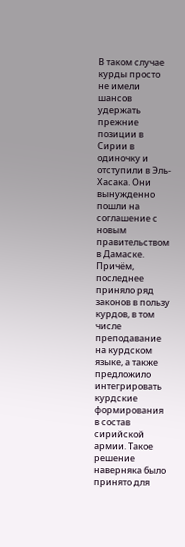В таком случае курды просто не имели шансов удержать прежние позиции в Сирии в одиночку и отступили в Эль-Хасака. Они вынужденно пошли на соглашение с новым правительством в Дамаске. Причём, последнее приняло ряд законов в пользу курдов, в том числе преподавание на курдском языке, а также предложило интегрировать курдские формирования в состав сирийской армии. Такое решение наверняка было принято для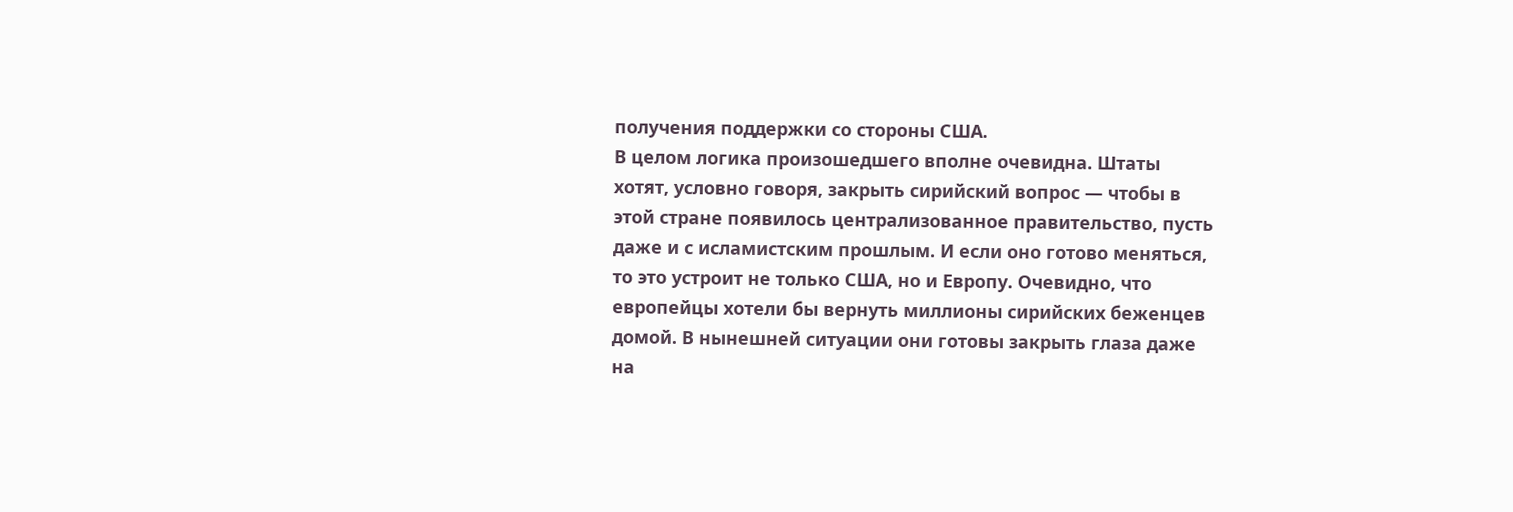получения поддержки со стороны США.
В целом логика произошедшего вполне очевидна. Штаты хотят, условно говоря, закрыть сирийский вопрос — чтобы в этой стране появилось централизованное правительство, пусть даже и с исламистским прошлым. И если оно готово меняться, то это устроит не только США, но и Европу. Очевидно, что европейцы хотели бы вернуть миллионы сирийских беженцев домой. В нынешней ситуации они готовы закрыть глаза даже на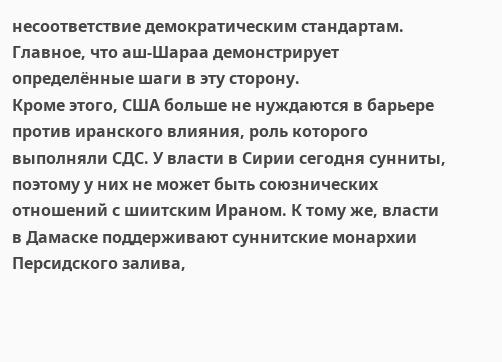несоответствие демократическим стандартам. Главное, что аш-Шараа демонстрирует определённые шаги в эту сторону.
Кроме этого, США больше не нуждаются в барьере против иранского влияния, роль которого выполняли СДС. У власти в Сирии сегодня сунниты, поэтому у них не может быть союзнических отношений с шиитским Ираном. К тому же, власти в Дамаске поддерживают суннитские монархии Персидского залива,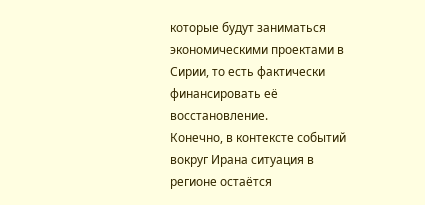которые будут заниматься экономическими проектами в Сирии, то есть фактически финансировать её восстановление.
Конечно, в контексте событий вокруг Ирана ситуация в регионе остаётся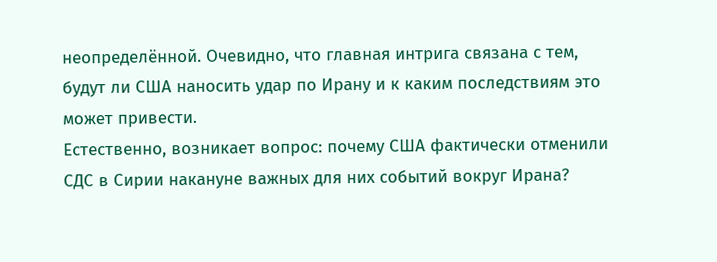неопределённой. Очевидно, что главная интрига связана с тем, будут ли США наносить удар по Ирану и к каким последствиям это может привести.
Естественно, возникает вопрос: почему США фактически отменили СДС в Сирии накануне важных для них событий вокруг Ирана?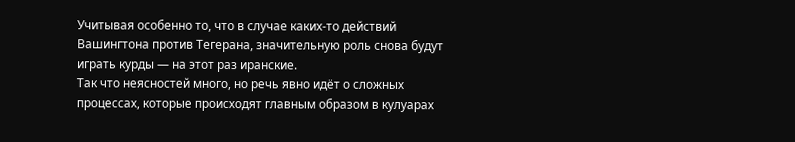Учитывая особенно то, что в случае каких-то действий Вашингтона против Тегерана, значительную роль снова будут играть курды — на этот раз иранские.
Так что неясностей много, но речь явно идёт о сложных процессах, которые происходят главным образом в кулуарах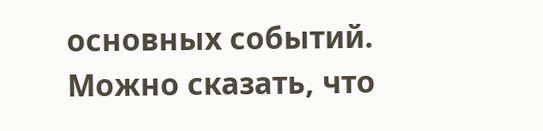основных событий.
Можно сказать, что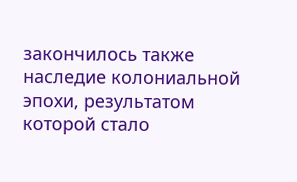закончилось также наследие колониальной эпохи, результатом которой стало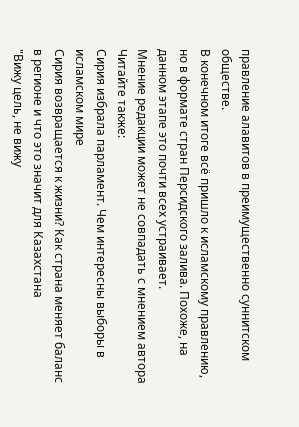правление алавитов в преимущественно суннитском обществе.
В конечном итоге всё пришло к исламскому правлению, но в формате стран Персидского залива. Похоже, на данном этапе это почти всех устраивает.
Мнение редакции может не совпадать с мнением автора
Читайте также:
Сирия избрала парламент. Чем интересны выборы в исламском мире
Сирия возвращается к жизни? Как страна меняет баланс в регионе и что это значит для Казахстана
"Вижу цель, не вижу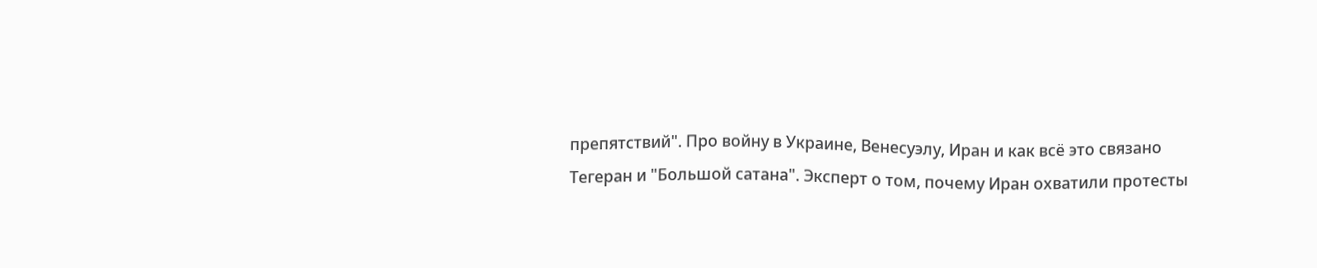препятствий". Про войну в Украине, Венесуэлу, Иран и как всё это связано
Тегеран и "Большой сатана". Эксперт о том, почему Иран охватили протесты